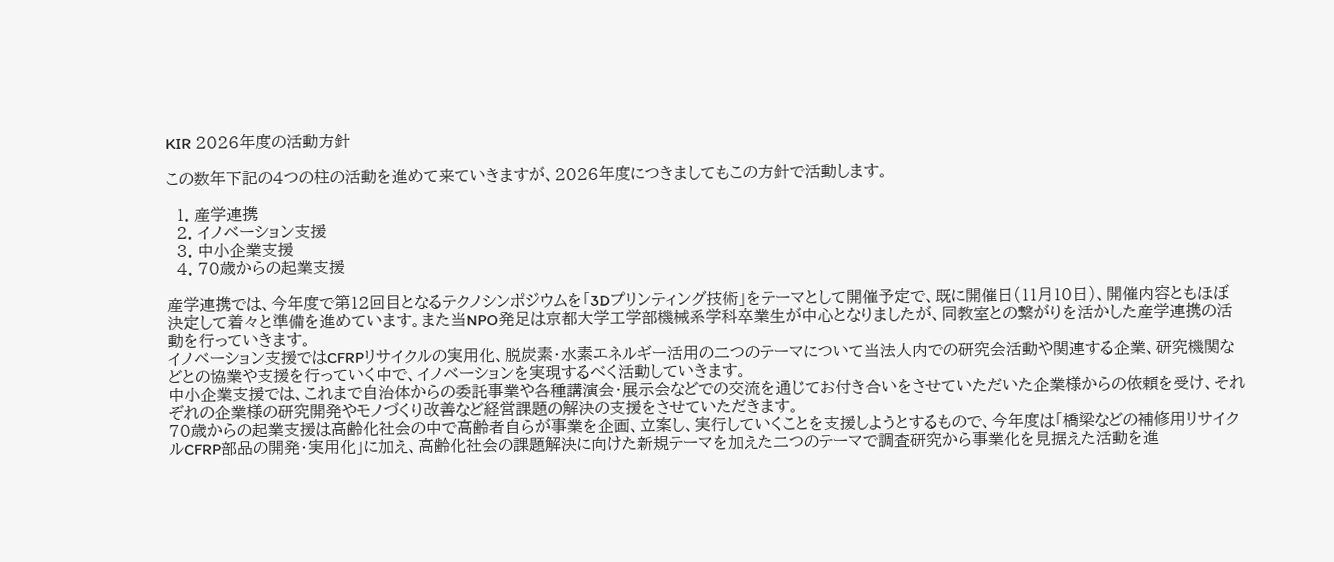KIR 2026年度の活動方針

この数年下記の4つの柱の活動を進めて来ていきますが、2026年度につきましてもこの方針で活動します。

  1. 産学連携
  2. イノベーション支援
  3. 中小企業支援
  4. 70歳からの起業支援

産学連携では、今年度で第12回目となるテクノシンポジウムを「3Dプリンティング技術」をテーマとして開催予定で、既に開催日(11月10日)、開催内容ともほぼ決定して着々と準備を進めています。また当NPO発足は京都大学工学部機械系学科卒業生が中心となりましたが、同教室との繋がりを活かした産学連携の活動を行っていきます。
イノベーション支援ではCFRPリサイクルの実用化、脱炭素・水素エネルギー活用の二つのテーマについて当法人内での研究会活動や関連する企業、研究機関などとの協業や支援を行っていく中で、イノベーションを実現するべく活動していきます。
中小企業支援では、これまで自治体からの委託事業や各種講演会・展示会などでの交流を通じてお付き合いをさせていただいた企業様からの依頼を受け、それぞれの企業様の研究開発やモノづくり改善など経営課題の解決の支援をさせていただきます。
70歳からの起業支援は高齢化社会の中で高齢者自らが事業を企画、立案し、実行していくことを支援しようとするもので、今年度は「橋梁などの補修用リサイクルCFRP部品の開発・実用化」に加え、高齢化社会の課題解決に向けた新規テーマを加えた二つのテーマで調査研究から事業化を見据えた活動を進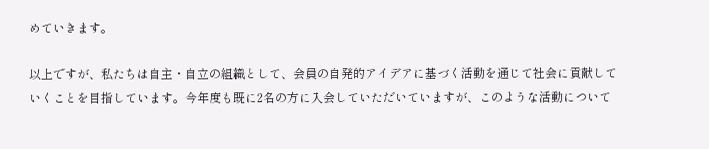めていきます。

以上ですが、私たちは自主・自立の組織として、会員の自発的アイデアに基づく活動を通じて社会に貢献していくことを目指しています。今年度も既に2名の方に入会していただいていますが、このような活動について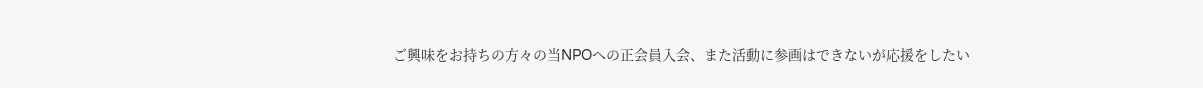ご興味をお持ちの方々の当NPOへの正会員入会、また活動に参画はできないが応援をしたい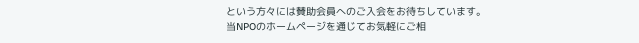という方々には賛助会員へのご入会をお待ちしています。当NPOのホームページを通じてお気軽にご相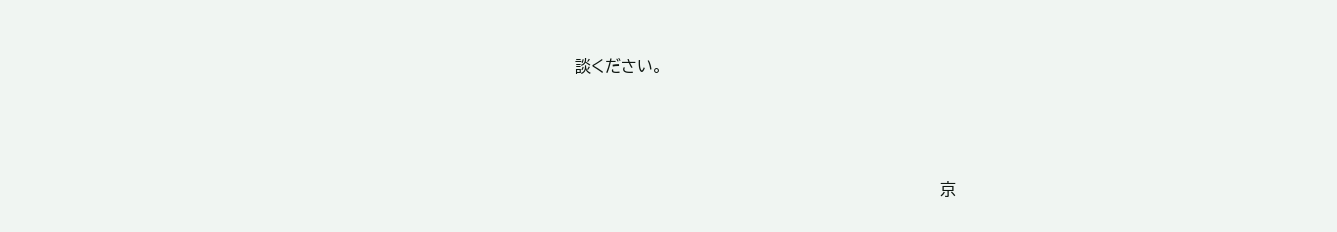談ください。



                                                                         京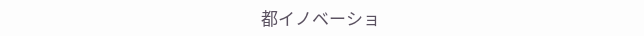都イノベーショ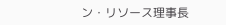ン・リソース理事長